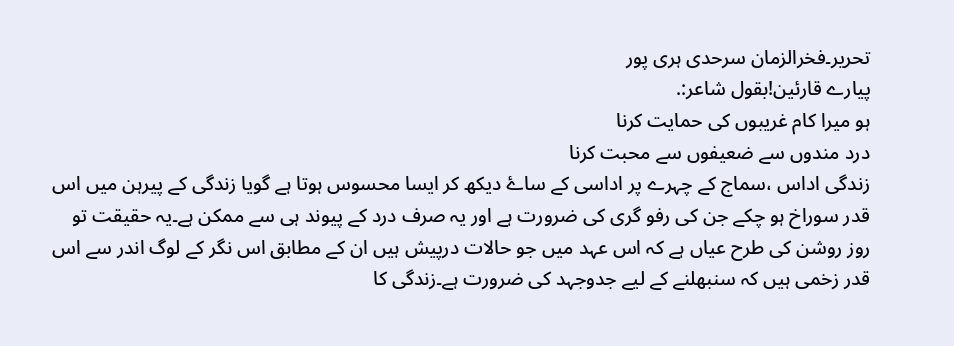تحریر۔فخرالزمان سرحدی ہری پور
پیارے قارئین!بقول شاعر:.
ہو میرا کام غریبوں کی حمایت کرنا
درد مندوں سے ضعیفوں سے محبت کرنا
زندگی اداس ،سماج کے چہرے پر اداسی کے ساۓ دیکھ کر ایسا محسوس ہوتا ہے گویا زندگی کے پیرہن میں اس قدر سوراخ ہو چکے جن کی رفو گری کی ضرورت ہے اور یہ صرف درد کے پیوند ہی سے ممکن ہے۔یہ حقیقت تو روز روشن کی طرح عیاں ہے کہ اس عہد میں جو حالات درپیش ہیں ان کے مطابق اس نگر کے لوگ اندر سے اس قدر زخمی ہیں کہ سنبھلنے کے لیے جدوجہد کی ضرورت ہے۔زندگی کا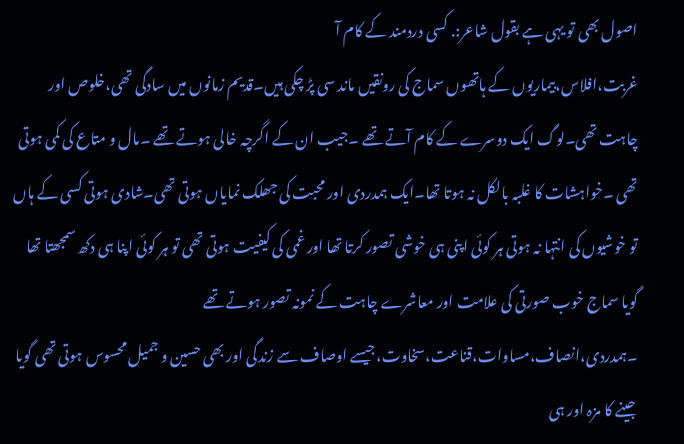اصول بھی تو یہی ہے بقول شاعر:. کسی دردمند کے کام آ
غربت،افلاس،بیماریوں کے ہاتھوں سماج کی رونقیں ماند سی پڑ چکی ہیں۔قدیم زمانوں میں سادگی تھی،خلوص اور چاہت تھی۔لوگ ایک دوسرے کے کام آتے تھے ۔جیب ان کے اگرچہ خالی ہوتے تھے ۔مال و متاع کی کمی ہوتی تھی ۔خواہشات کا غلبہ بالکل نہ ہوتا تھا۔ایک ہمدردی اور محبت کی جھلک نمایاں ہوتی تھی۔شادی ہوتی کسی کے ہاں تو خوشیوں کی انتہا نہ ہوتی ہر کوئی اپنی ہی خوشی تصور کرتا تھا اور غمی کی کیفیت ہوتی تھی تو ہر کوئی اپنا ہی دکھ سمجھتا تھا گویا سماج خوب صورتی کی علامت اور معاشرے چاہت کے نمونہ تصور ہوتے تھے ۔ہمدردی،انصاف،مساوات،قناعت،سخاوت،جیسے اوصاف سے زندگی اور بھی حسین و جمیل محسوس ہوتی تھی گویا جینے کا مزہ اور ہی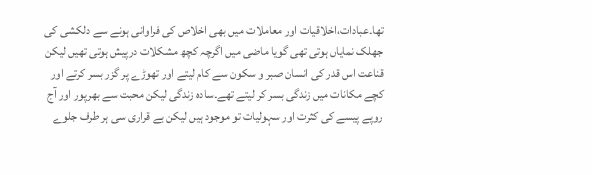تھا۔عبادات،اخلاقیات اور معاملات میں بھی اخلاص کی فراوانی ہونے سے دلکشی کی جھلک نمایاں ہوتی تھی گویا ماضی میں اگرچہ کچھ مشکلات درپیش ہوتی تھیں لیکن قناعت اس قدر کی انسان صبر و سکون سے کام لیتے اور تھوڑے پر گزر بسر کرتے اور کچے مکانات میں زندگی بسر کر لیتے تھے۔سادہ زندگی لیکن محبت سے بھرپور اور آج روپے پیسے کی کثرت اور سہولیات تو موجود ہیں لیکن بے قراری سی ہر طرف جلوے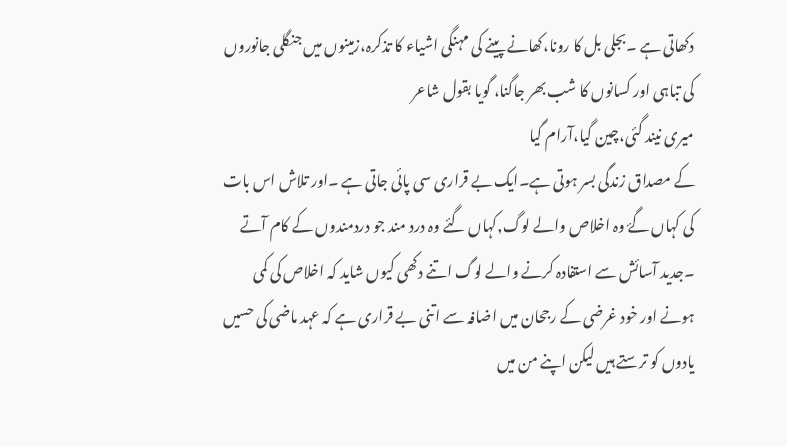دکھاتی ہے ۔بجلی بل کا رونا،کھانے پینے کی مہنگی اشیاء کا تذکرہ،زمینوں میں جنگلی جانوروں کی تباہی اور کسانوں کا شب بھر جاگنا، گویا بقول شاعر
میری نیند گئی،چین گیا،آرام گیا
کے مصداق زندگی بسر ہوتی ہے۔ایک بے قراری سی پائی جاتی ہے ۔اور تلاش اس بات کی کہاں گۓ وہ اخلاص والے لوگ,کہاں گئے وہ درد مند جو دردمندوں کے کام آتے ۔جدید آسائش سے استفادہ کرنے والے لوگ اتنے دکھی کیوں شاید کہ اخلاص کی کمی ہونے اور خود غرضی کے رجحان میں اضافہ سے اتنی بے قراری ہے کہ عہد ماضی کی حسیں یادوں کو ترستے ہیں لیکن اپنے من میں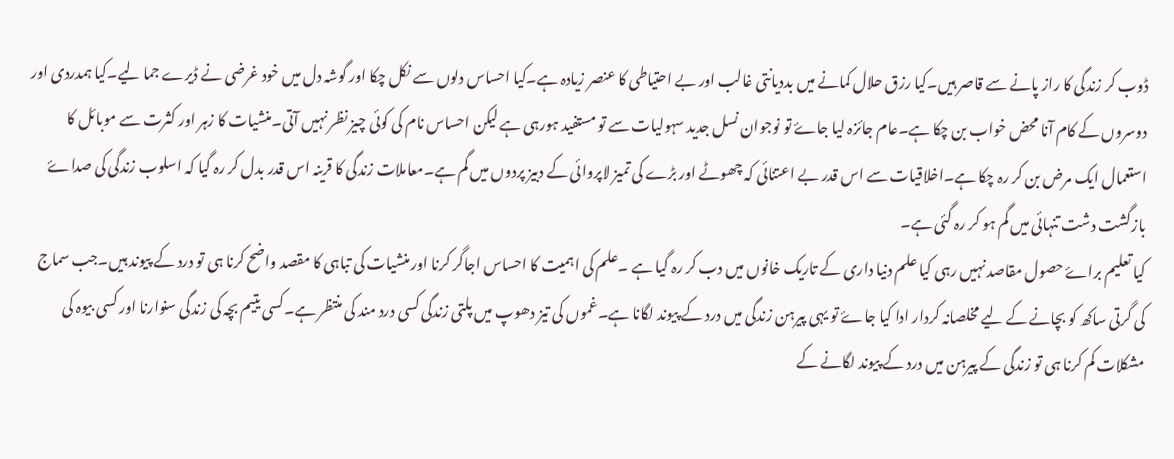ڈوب کر زندگی کا راز پانے سے قاصر ہیں۔کیا رزق حلال کمانے میں بددیانتی غالب اور بے احتیاطی کا عنصر زیادہ ہے۔کیا احساس دلوں سے نکل چکا اور گوشہ دل میں خود غرضی نے ڈیرے جما لیے۔کیا ہمدردی اور دوسروں کے کام آنا محض خواب بن چکا ہے۔عام جائزہ لیا جاۓ تو نوجوان نسل جدید سہولیات سے تو مستفید ہورہی ہے لیکن احساس نام کی کوئی چیز نظر نہیں آتی۔منشیات کا زہر اور کثرت سے موبائل کا استعمال ایک مرض بن کر رہ چکا ہے۔اخلاقیات سے اس قدر بے اعتنائی کہ چھوٹے اور بڑے کی تمیز لاپروائی کے دبیز پردوں میں گم ہے۔معاملات زندگی کا قرینہ اس قدر بدل کر رہ گیا کہ اسلوب زندگی کی صداۓ بازگشت دشت تنہائی میں گم ہو کر رہ گئی ہے۔
کیا تعلیم براۓ حصول مقاصد نہیں رہی کیا علم دنیا داری کے تاریک خانوں میں دب کر رہ گیا ہے ۔علم کی اہمیت کا احساس اجاگر کرنا اور منشیات کی تباہی کا مقصد واضح کرنا ہی تو درد کے پیوند ہیں۔جب سماج کی گرتی ساکھ کو بچانے کے لیے مخلصانہ کردار ادا کیا جاۓ تو یہی پیرہن زندگی میں درد کے پیوند لگانا ہے۔غموں کی تیز دھوپ میں پلتی زندگی کسی درد مند کی منتظر ہے۔کسی یتیم بچہ کی زندگی سنوارنا اور کسی بیوہ کی مشکلات کم کرنا ہی تو زندگی کے پیرہن میں درد کے پیوند لگانے کے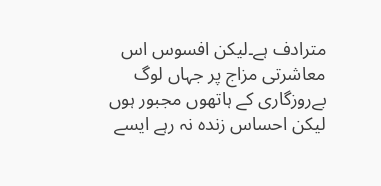مترادف ہے۔لیکن افسوس اس معاشرتی مزاج پر جہاں لوگ بےروزگاری کے ہاتھوں مجبور ہوں لیکن احساس زندہ نہ رہے ایسے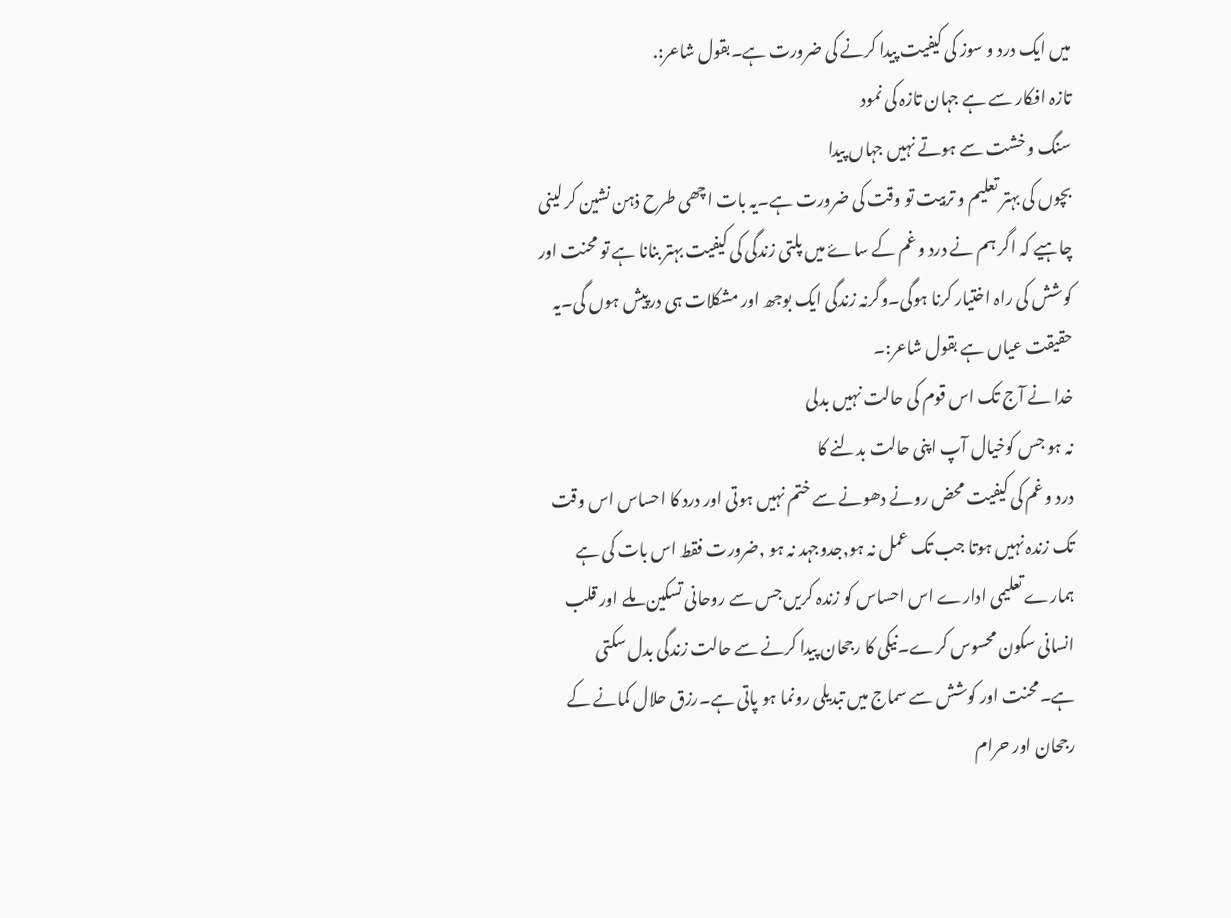میں ایک درد و سوز کی کیفیت پیدا کرنے کی ضرورت ہے۔بقول شاعر:.
تازہ افکار سے ہے جہان تازہ کی نمود
سنگ و خشت سے ہوتے نہیں جہاں پیدا
بچوں کی بہتر تعلیم و تربیت تو وقت کی ضرورت ہے۔یہ بات اچھی طرح ذہن نشین کر لینی چاہیے کہ اگر ہم نے درد و غم کے ساۓ میں پلتی زندگی کی کیفیت بہتر بنانا ہے تو محنت اور کوشش کی راہ اختیار کرنا ہوگی۔وگرنہ زندگی ایک بوجھ اور مشکلات ہی درپیش ہوں گی۔یہ حقیقت عیاں ہے بقول شاعر:۔
خدا نے آج تک اس قوم کی حالت نہیں بدلی
نہ ہو جس کوخیال آپ اپنی حالت بدلنے کا
درد و غم کی کیفیت محض رونے دھونے سے ختم نہیں ہوتی اور درد کا احساس اس وقت تک زندہ نہیں ہوتا جب تک عمل نہ ہو,جدوجہد نہ ہو ,ضرورت فقط اس بات کی ہے ہمارے تعلیمی ادارے اس احساس کو زندہ کریں جس سے روحانی تسکین ملے اور قلب انسانی سکون محسوس کرے۔نیکی کا رجحان پیدا کرنے سے حالت زندگی بدل سکتی ہے۔محنت اور کوشش سے سماج میں تبدیلی رونما ہو پاتی ہے۔رزق حلال کمانے کے رجحان اور حرام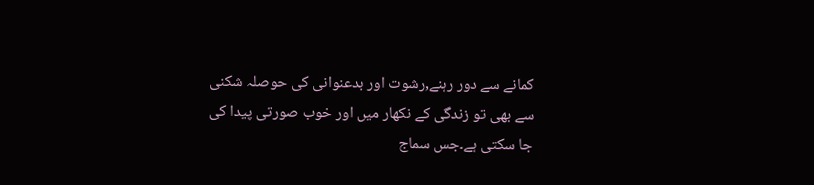کمانے سے دور رہنے,رشوت اور بدعنوانی کی حوصلہ شکنی سے بھی تو زندگی کے نکھار میں اور خوب صورتی پیدا کی جا سکتی ہے۔جس سماج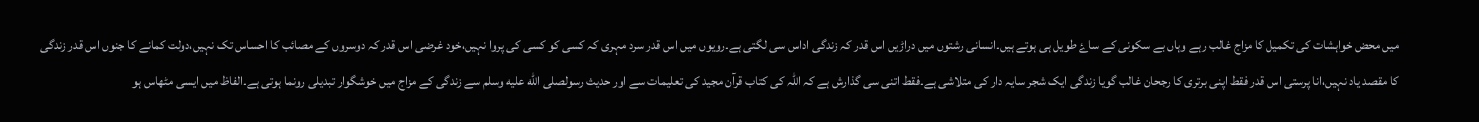میں محض خواہشات کی تکمیل کا مزاج غالب رہے وہاں بے سکونی کے ساۓ طویل ہی ہوتے ہیں۔انسانی رشتوں میں دراڑیں اس قدر کہ زندگی اداس سی لگتی ہے۔رویوں میں اس قدر سرد مہری کہ کسی کو کسی کی پروا نہیں،خود غرضی اس قدر کہ دوسروں کے مصائب کا احساس تک نہیں،دولت کمانے کا جنوں اس قدر زندگی کا مقصد یاد نہیں،انا پرستی اس قدر فقط اپنی برتری کا رجحان غالب گویا زندگی ایک شجر سایہ دار کی متلاشی ہے۔فقط اتنی سی گذارش ہے کہ اللہ کی کتاب قرآن مجید کی تعلیمات سے اور حدیث رسولصلى الله عليه وسلم سے زندگی کے مزاج میں خوشگوار تبدیلی رونما ہوتی ہے۔الفاظ میں ایسی مٹھاس ہو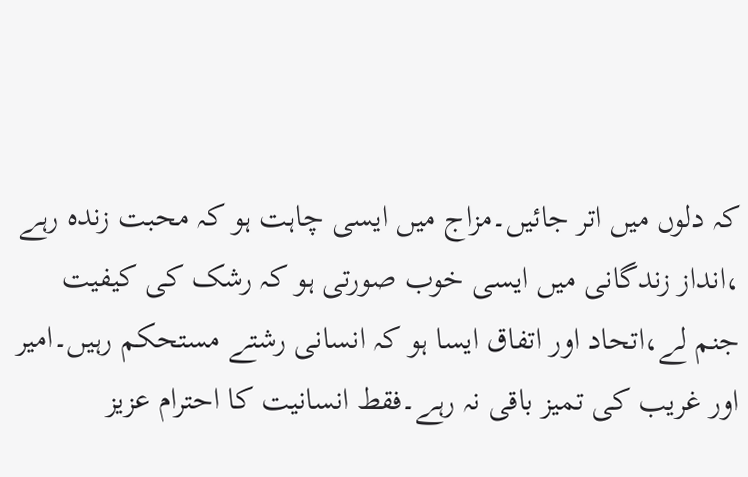کہ دلوں میں اتر جائیں۔مزاج میں ایسی چاہت ہو کہ محبت زندہ رہے ،انداز زندگانی میں ایسی خوب صورتی ہو کہ رشک کی کیفیت جنم لے،اتحاد اور اتفاق ایسا ہو کہ انسانی رشتے مستحکم رہیں۔امیر اور غریب کی تمیز باقی نہ رہے۔فقط انسانیت کا احترام عزیز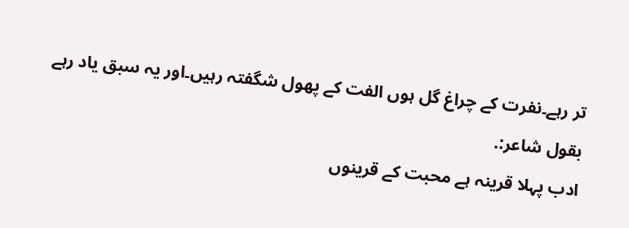تر رہے۔نفرت کے چراغ گل ہوں الفت کے پھول شگفتہ رہیں۔اور یہ سبق یاد رہے بقول شاعر:.
ادب پہلا قرینہ ہے محبت کے قرینوں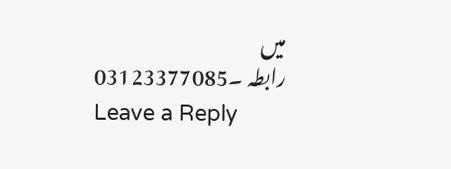میں
رابطہ ۔03123377085
Leave a Reply